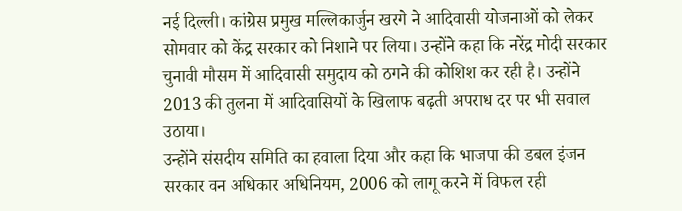नई दिल्ली। कांग्रेस प्रमुख मल्लिकार्जुन खरगे ने आदिवासी योजनाओं को लेकर सोमवार को केंद्र सरकार को निशाने पर लिया। उन्होंने कहा कि नरेंद्र मोदी सरकार चुनावी मौसम में आदिवासी समुदाय को ठगने की कोशिश कर रही है। उन्होंने 2013 की तुलना में आदिवासियों के खिलाफ बढ़ती अपराध दर पर भी सवाल उठाया।
उन्होंने संसदीय समिति का हवाला दिया और कहा कि भाजपा की डबल इंजन सरकार वन अधिकार अधिनियम, 2006 को लागू करने में विफल रही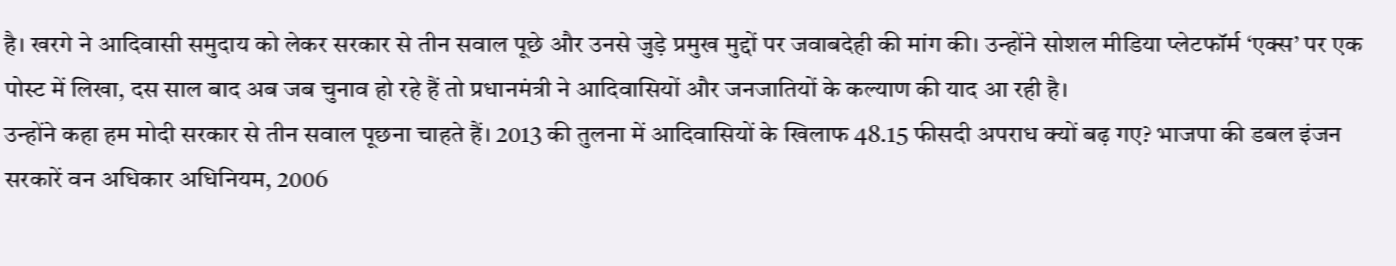है। खरगे ने आदिवासी समुदाय को लेकर सरकार से तीन सवाल पूछे और उनसे जुड़े प्रमुख मुद्दों पर जवाबदेही की मांग की। उन्होंने सोशल मीडिया प्लेटफॉर्म ‘एक्स’ पर एक पोस्ट में लिखा, दस साल बाद अब जब चुनाव हो रहे हैं तो प्रधानमंत्री ने आदिवासियों और जनजातियों के कल्याण की याद आ रही है।
उन्होंने कहा हम मोदी सरकार से तीन सवाल पूछना चाहते हैं। 2013 की तुलना में आदिवासियों के खिलाफ 48.15 फीसदी अपराध क्यों बढ़ गए? भाजपा की डबल इंजन सरकारें वन अधिकार अधिनियम, 2006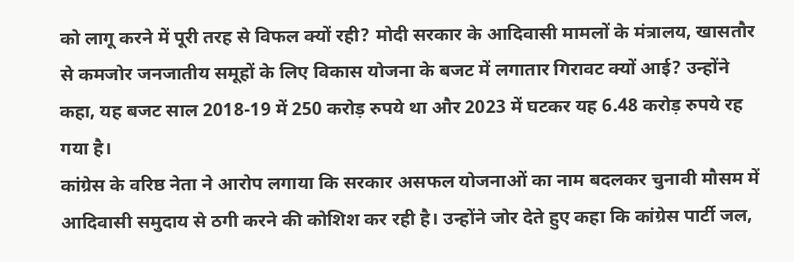को लागू करने में पूरी तरह से विफल क्यों रही? मोदी सरकार के आदिवासी मामलों के मंत्रालय, खासतौर से कमजोर जनजातीय समूहों के लिए विकास योजना के बजट में लगातार गिरावट क्यों आई? उन्होंने कहा, यह बजट साल 2018-19 में 250 करोड़ रुपये था और 2023 में घटकर यह 6.48 करोड़ रुपये रह
गया है।
कांग्रेस के वरिष्ठ नेता ने आरोप लगाया कि सरकार असफल योजनाओं का नाम बदलकर चुनावी मौसम में आदिवासी समुदाय से ठगी करने की कोशिश कर रही है। उन्होंने जोर देते हुए कहा कि कांग्रेस पार्टी जल,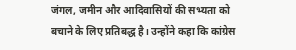जंगल, जमीन और आदिवासियों की सभ्यता को बचाने के लिए प्रतिबद्ध है। उन्होंने कहा कि कांग्रेस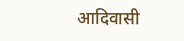आदिवासी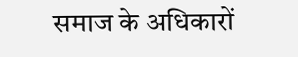समाज के अधिकारों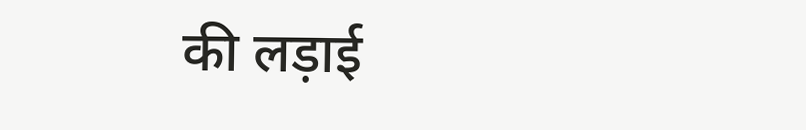की लड़ाई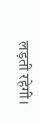लड़ती रहेगी।